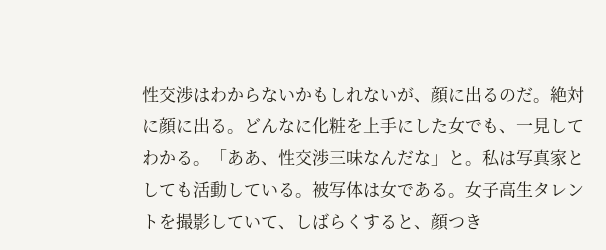性交渉はわからないかもしれないが、顔に出るのだ。絶対に顔に出る。どんなに化粧を上手にした女でも、一見してわかる。「ああ、性交渉三味なんだな」と。私は写真家としても活動している。被写体は女である。女子高生タレントを撮影していて、しばらくすると、顔つき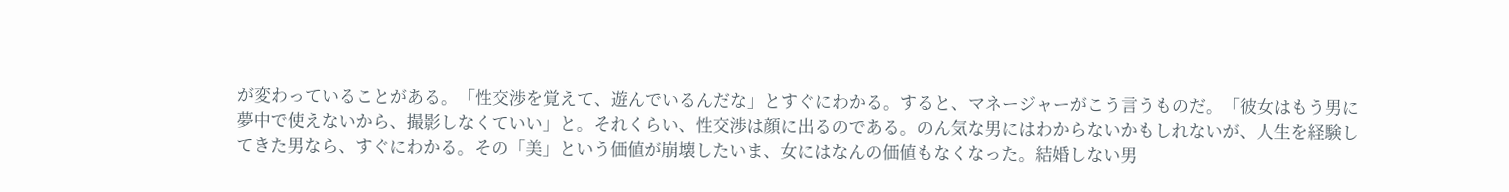が変わっていることがある。「性交渉を覚えて、遊んでいるんだな」とすぐにわかる。すると、マネージャーがこう言うものだ。「彼女はもう男に夢中で使えないから、撮影しなくていい」と。それくらい、性交渉は顔に出るのである。のん気な男にはわからないかもしれないが、人生を経験してきた男なら、すぐにわかる。その「美」という価値が崩壊したいま、女にはなんの価値もなくなった。結婚しない男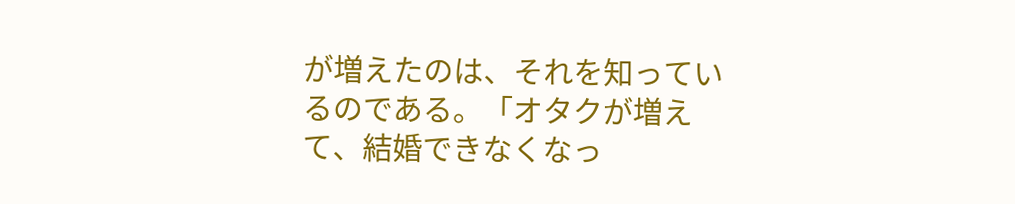が増えたのは、それを知っているのである。「オタクが増えて、結婚できなくなっ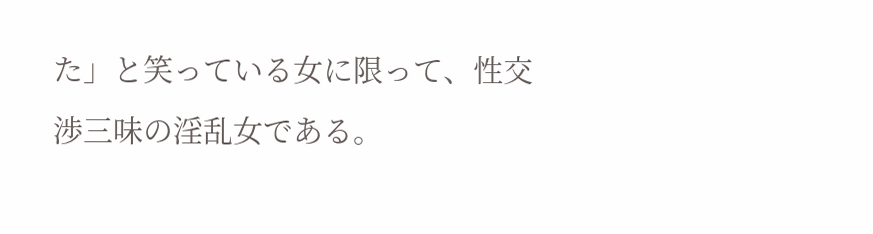た」と笑っている女に限って、性交渉三味の淫乱女である。